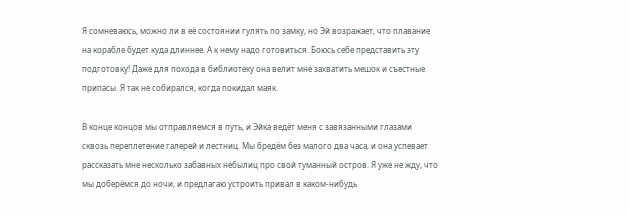Я сомневаюсь, можно ли в её состоянии гулять по замку, но Эй возражает, что плавание на корабле будет куда длиннее. А к нему надо готовиться. Боюсь себе представить эту подготовку! Даже для похода в библиотеку она велит мне захватить мешок и съестные припасы. Я так не собирался, когда покидал маяк.

В конце концов мы отправляемся в путь, и Эйка ведёт меня с завязанными глазами сквозь переплетение галерей и лестниц. Мы бредём без малого два часа, и она успевает рассказать мне несколько забавных небылиц про свой туманный остров. Я уже не жду, что мы доберёмся до ночи, и предлагаю устроить привал в каком-нибудь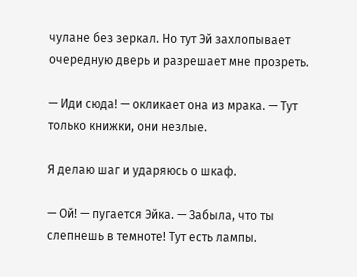чулане без зеркал. Но тут Эй захлопывает очередную дверь и разрешает мне прозреть.

— Иди сюда! — окликает она из мрака. — Тут только книжки, они незлые.

Я делаю шаг и ударяюсь о шкаф.

— Ой! — пугается Эйка. — Забыла, что ты слепнешь в темноте! Тут есть лампы.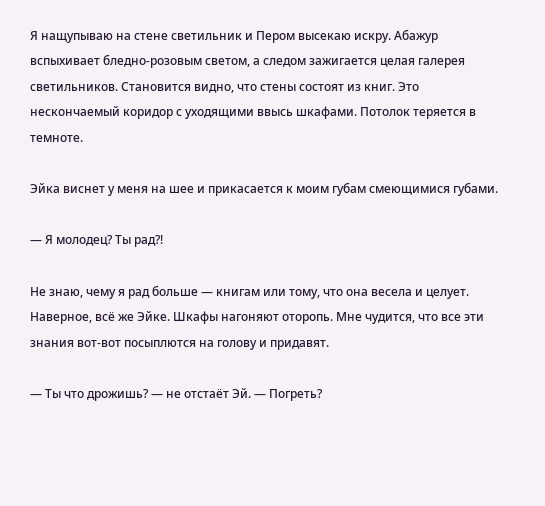Я нащупываю на стене светильник и Пером высекаю искру. Абажур вспыхивает бледно-розовым светом, а следом зажигается целая галерея светильников. Становится видно, что стены состоят из книг. Это нескончаемый коридор с уходящими ввысь шкафами. Потолок теряется в темноте.

Эйка виснет у меня на шее и прикасается к моим губам смеющимися губами.

— Я молодец? Ты рад?!

Не знаю, чему я рад больше — книгам или тому, что она весела и целует. Наверное, всё же Эйке. Шкафы нагоняют оторопь. Мне чудится, что все эти знания вот-вот посыплются на голову и придавят.

— Ты что дрожишь? — не отстаёт Эй. — Погреть?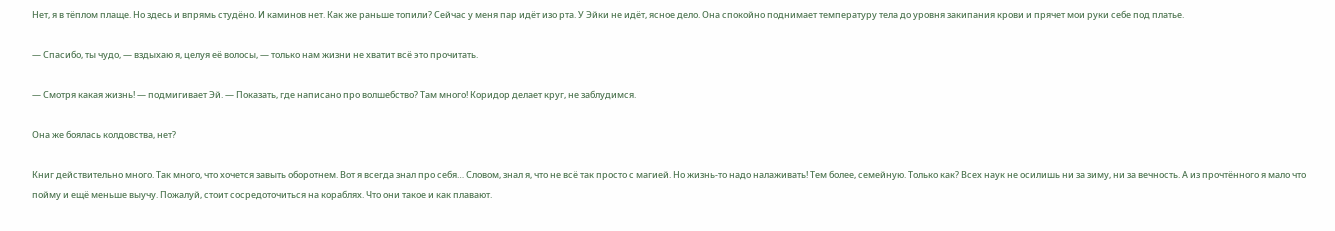Нет, я в тёплом плаще. Но здесь и впрямь студёно. И каминов нет. Как же раньше топили? Сейчас у меня пар идёт изо рта. У Эйки не идёт, ясное дело. Она спокойно поднимает температуру тела до уровня закипания крови и прячет мои руки себе под платье.

— Спасибо, ты чудо, — вздыхаю я, целуя её волосы, — только нам жизни не хватит всё это прочитать.

— Смотря какая жизнь! — подмигивает Эй. — Показать, где написано про волшебство? Там много! Коридор делает круг, не заблудимся.

Она же боялась колдовства, нет?

Книг действительно много. Так много, что хочется завыть оборотнем. Вот я всегда знал про себя… Словом, знал я, что не всё так просто с магией. Но жизнь-то надо налаживать! Тем более, семейную. Только как? Всех наук не осилишь ни за зиму, ни за вечность. А из прочтённого я мало что пойму и ещё меньше выучу. Пожалуй, стоит сосредоточиться на кораблях. Что они такое и как плавают.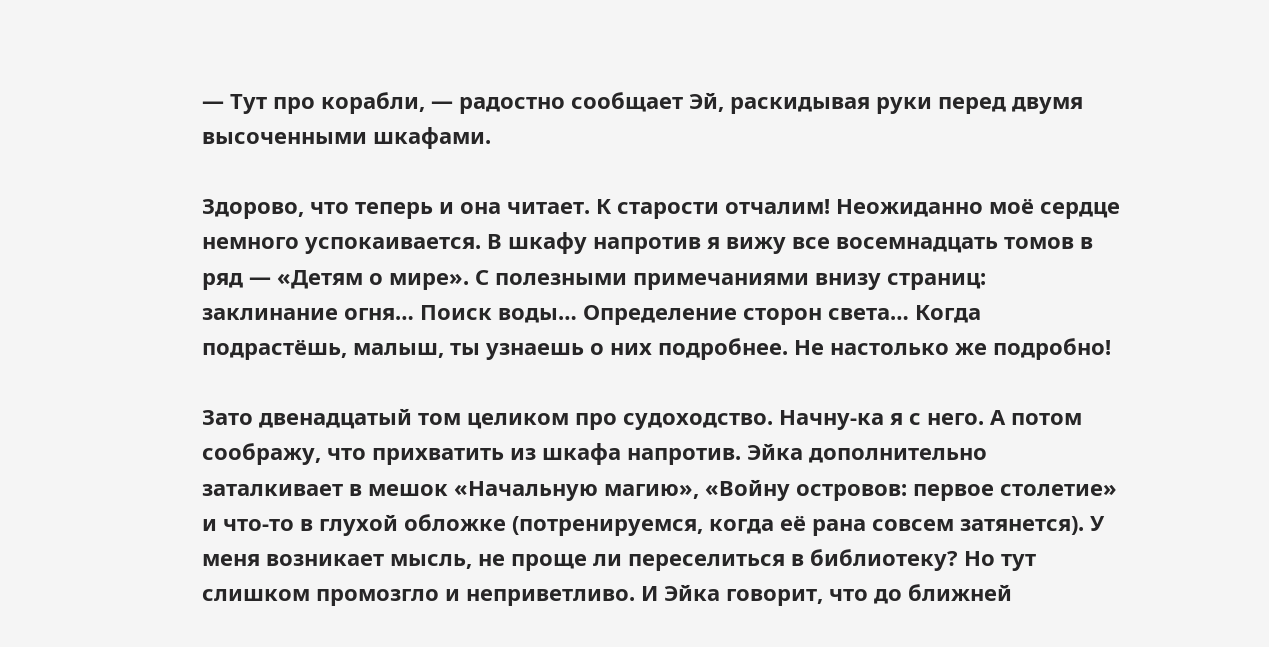— Тут про корабли, — радостно сообщает Эй, раскидывая руки перед двумя высоченными шкафами.

Здорово, что теперь и она читает. К старости отчалим! Неожиданно моё сердце немного успокаивается. В шкафу напротив я вижу все восемнадцать томов в ряд — «Детям о мире». С полезными примечаниями внизу страниц: заклинание огня… Поиск воды… Определение сторон света… Когда подрастёшь, малыш, ты узнаешь о них подробнее. Не настолько же подробно!

Зато двенадцатый том целиком про судоходство. Начну-ка я с него. А потом соображу, что прихватить из шкафа напротив. Эйка дополнительно заталкивает в мешок «Начальную магию», «Войну островов: первое столетие» и что-то в глухой обложке (потренируемся, когда её рана совсем затянется). У меня возникает мысль, не проще ли переселиться в библиотеку? Но тут слишком промозгло и неприветливо. И Эйка говорит, что до ближней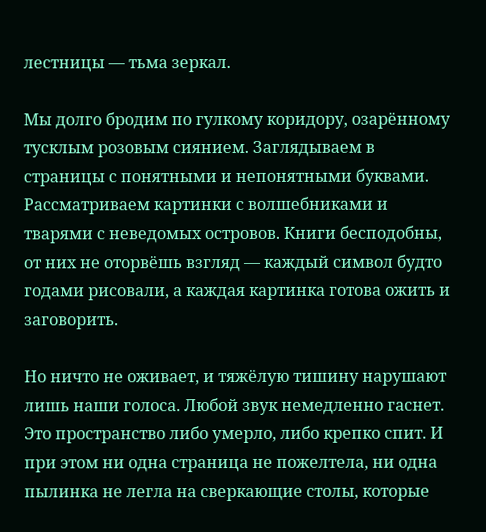лестницы — тьма зеркал.

Мы долго бродим по гулкому коридору, озарённому тусклым розовым сиянием. Заглядываем в страницы с понятными и непонятными буквами. Рассматриваем картинки с волшебниками и тварями с неведомых островов. Книги бесподобны, от них не оторвёшь взгляд — каждый символ будто годами рисовали, а каждая картинка готова ожить и заговорить.

Но ничто не оживает, и тяжёлую тишину нарушают лишь наши голоса. Любой звук немедленно гаснет. Это пространство либо умерло, либо крепко спит. И при этом ни одна страница не пожелтела, ни одна пылинка не легла на сверкающие столы, которые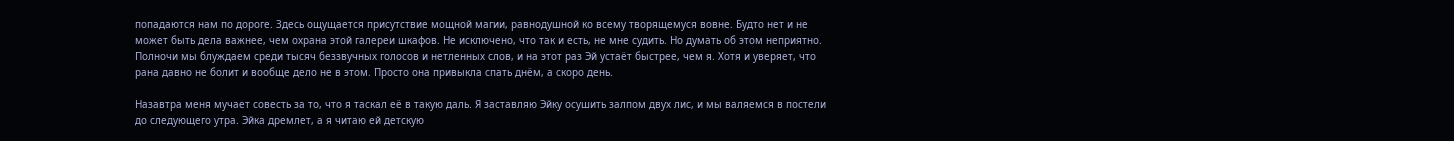попадаются нам по дороге. Здесь ощущается присутствие мощной магии, равнодушной ко всему творящемуся вовне. Будто нет и не может быть дела важнее, чем охрана этой галереи шкафов. Не исключено, что так и есть, не мне судить. Но думать об этом неприятно. Полночи мы блуждаем среди тысяч беззвучных голосов и нетленных слов, и на этот раз Эй устаёт быстрее, чем я. Хотя и уверяет, что рана давно не болит и вообще дело не в этом. Просто она привыкла спать днём, а скоро день.

Назавтра меня мучает совесть за то, что я таскал её в такую даль. Я заставляю Эйку осушить залпом двух лис, и мы валяемся в постели до следующего утра. Эйка дремлет, а я читаю ей детскую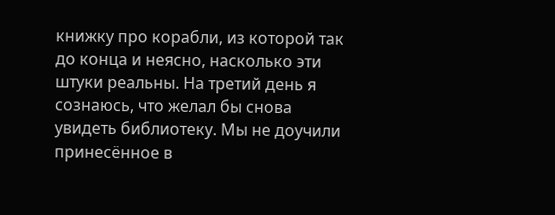книжку про корабли, из которой так до конца и неясно, насколько эти штуки реальны. На третий день я сознаюсь, что желал бы снова увидеть библиотеку. Мы не доучили принесённое в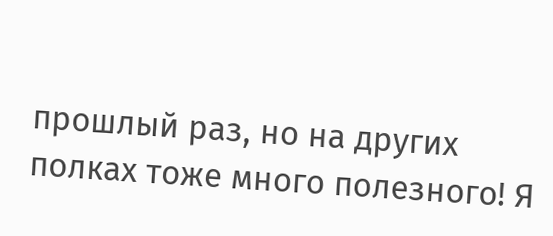прошлый раз, но на других полках тоже много полезного! Я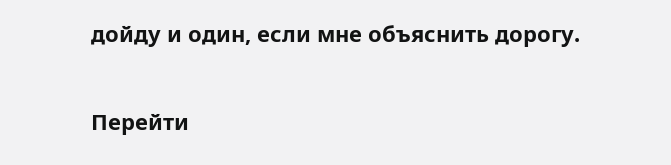дойду и один, если мне объяснить дорогу.

Перейти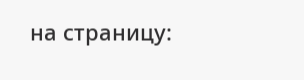на страницу: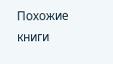Похожие книги